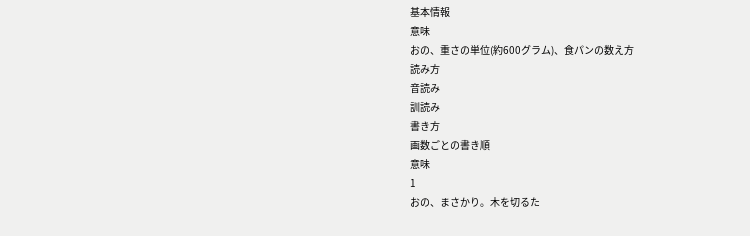基本情報
意味
おの、重さの単位(約600グラム)、食パンの数え方
読み方
音読み
訓読み
書き方
画数ごとの書き順
意味
1
おの、まさかり。木を切るた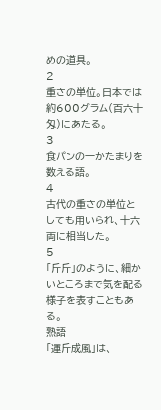めの道具。
2
重さの単位。日本では約600グラム(百六十匁)にあたる。
3
食パンの一かたまりを数える語。
4
古代の重さの単位としても用いられ、十六両に相当した。
5
「斤斤」のように、細かいところまで気を配る様子を表すこともある。
熟語
「運斤成風」は、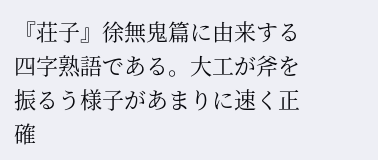『荘子』徐無鬼篇に由来する四字熟語である。大工が斧を振るう様子があまりに速く正確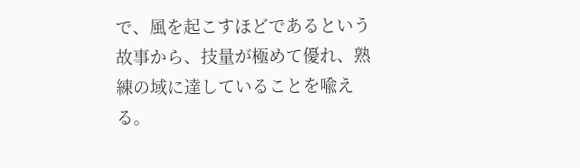で、風を起こすほどであるという故事から、技量が極めて優れ、熟練の域に達していることを喩える。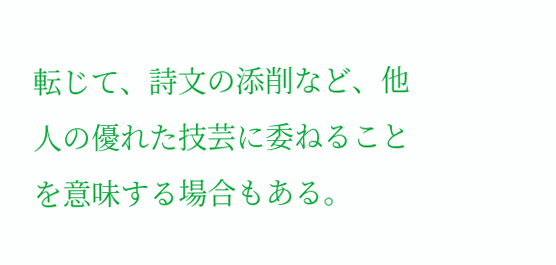転じて、詩文の添削など、他人の優れた技芸に委ねることを意味する場合もある。